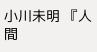小川未明 『人間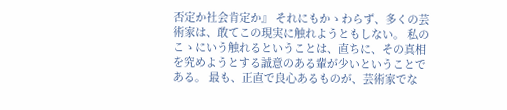否定か社会肯定か』 それにもかゝわらず、多くの芸術家は、敢てこの現実に触れようともしない。 私のこゝにいう触れるということは、直ちに、その真相を究めようとする誠意のある輩が少いということである。 最も、正直で良心あるものが、芸術家でな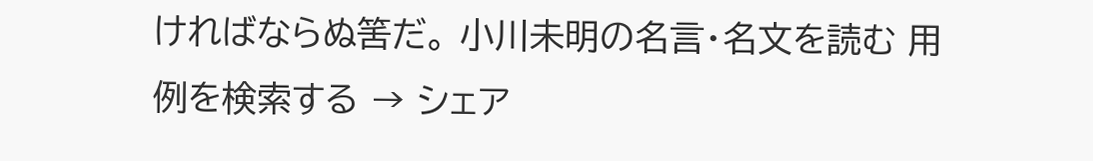ければならぬ筈だ。 小川未明の名言・名文を読む 用例を検索する → シェア